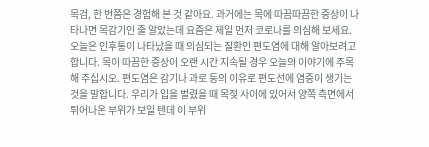목검, 한 번쯤은 경험해 본 것 같아요. 과거에는 목에 따끔따끔한 증상이 나타나면 목감기인 줄 알았는데 요즘은 제일 먼저 코로나를 의심해 보세요. 오늘은 인후통이 나타났을 때 의심되는 질환인 편도염에 대해 알아보려고 합니다. 목이 따끔한 증상이 오랜 시간 지속될 경우 오늘의 이야기에 주목해 주십시오. 편도염은 감기나 과로 등의 이유로 편도선에 염증이 생기는 것을 말합니다. 우리가 입을 벌렸을 때 목젖 사이에 있어서 양쪽 측면에서 튀어나온 부위가 보일 텐데 이 부위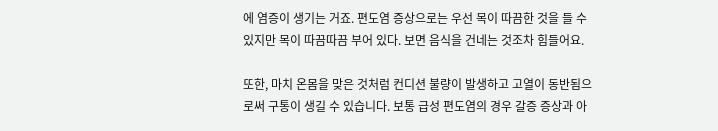에 염증이 생기는 거죠. 편도염 증상으로는 우선 목이 따끔한 것을 들 수 있지만 목이 따끔따끔 부어 있다. 보면 음식을 건네는 것조차 힘들어요.

또한, 마치 온몸을 맞은 것처럼 컨디션 불량이 발생하고 고열이 동반됨으로써 구통이 생길 수 있습니다. 보통 급성 편도염의 경우 갈증 증상과 아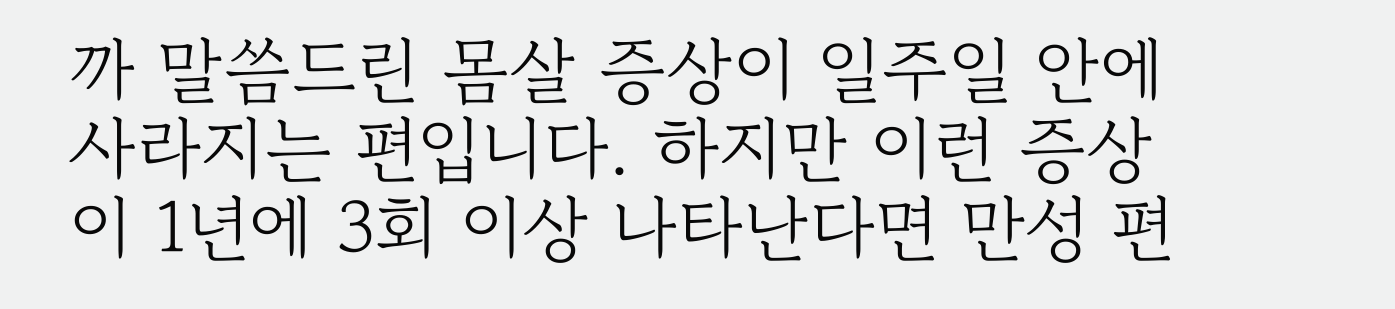까 말씀드린 몸살 증상이 일주일 안에 사라지는 편입니다. 하지만 이런 증상이 1년에 3회 이상 나타난다면 만성 편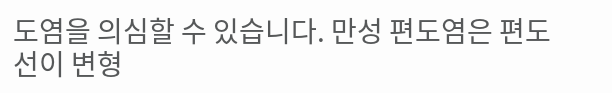도염을 의심할 수 있습니다. 만성 편도염은 편도선이 변형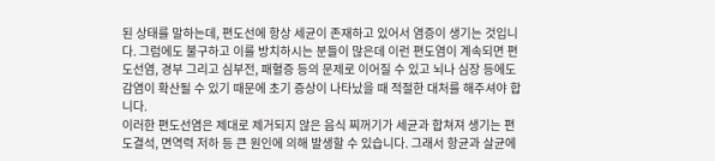된 상태를 말하는데, 편도선에 항상 세균이 존재하고 있어서 염증이 생기는 것입니다. 그럼에도 불구하고 이를 방치하시는 분들이 많은데 이런 편도염이 계속되면 편도선염, 경부 그리고 심부전, 패혈증 등의 문제로 이어질 수 있고 뇌나 심장 등에도 감염이 확산될 수 있기 때문에 초기 증상이 나타났을 때 적절한 대처를 해주셔야 합니다.
이러한 편도선염은 제대로 제거되지 않은 음식 찌꺼기가 세균과 합쳐져 생기는 편도결석, 면역력 저하 등 큰 원인에 의해 발생할 수 있습니다. 그래서 항균과 살균에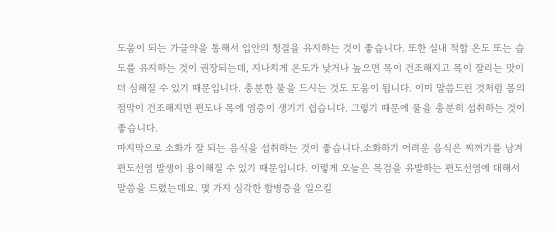도움이 되는 가글약을 통해서 입안의 청결을 유지하는 것이 좋습니다. 또한 실내 적합 온도 또는 습도를 유지하는 것이 권장되는데, 지나치게 온도가 낮거나 높으면 목이 건조해지고 목이 잘리는 맛이 더 심해질 수 있기 때문입니다. 충분한 물을 드시는 것도 도움이 됩니다. 이미 말씀드린 것처럼 몸의 점막이 건조해지면 편도나 목에 염증이 생기기 쉽습니다. 그렇기 때문에 물을 충분히 섭취하는 것이 좋습니다.
마지막으로 소화가 잘 되는 음식을 섭취하는 것이 좋습니다.소화하기 어려운 음식은 찌꺼기를 남겨 편도선염 발생이 용이해질 수 있기 때문입니다. 이렇게 오늘은 목검을 유발하는 편도선염에 대해서 말씀을 드렸는데요. 몇 가지 심각한 합병증을 일으킬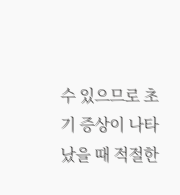수 있으므로 초기 증상이 나타났을 때 적절한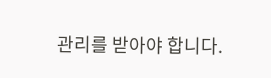관리를 받아야 합니다.